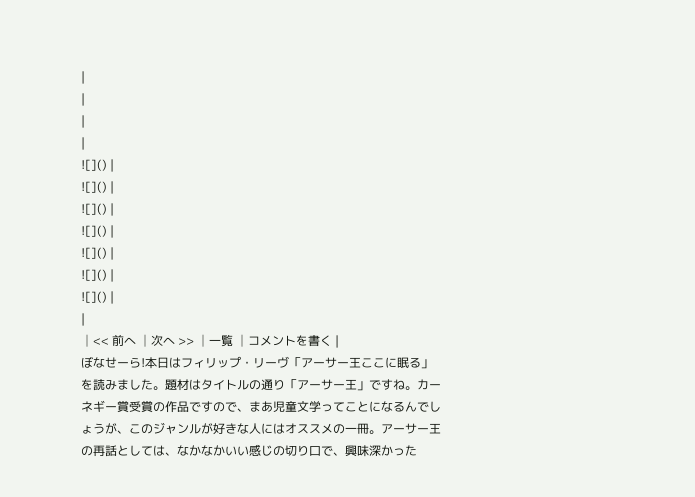|
|
|
|
![]() |
![]() |
![]() |
![]() |
![]() |
![]() |
![]() |
|
│<< 前へ │次へ >> │一覧 │コメントを書く |
ぼなせーら!本日はフィリップ・リーヴ「アーサー王ここに眠る」を読みました。題材はタイトルの通り「アーサー王」ですね。カーネギー賞受賞の作品ですので、まあ児童文学ってことになるんでしょうが、このジャンルが好きな人にはオススメの一冊。アーサー王の再話としては、なかなかいい感じの切り口で、興味深かった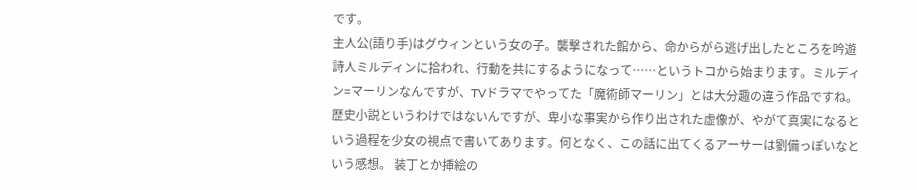です。
主人公(語り手)はグウィンという女の子。襲撃された館から、命からがら逃げ出したところを吟遊詩人ミルディンに拾われ、行動を共にするようになって……というトコから始まります。ミルディン=マーリンなんですが、TVドラマでやってた「魔術師マーリン」とは大分趣の違う作品ですね。 歴史小説というわけではないんですが、卑小な事実から作り出された虚像が、やがて真実になるという過程を少女の視点で書いてあります。何となく、この話に出てくるアーサーは劉備っぽいなという感想。 装丁とか挿絵の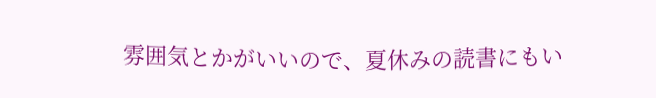雰囲気とかがいいので、夏休みの読書にもい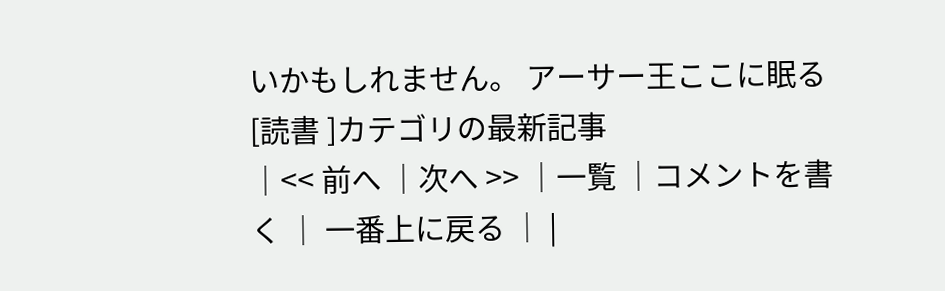いかもしれません。 アーサー王ここに眠る [読書 ]カテゴリの最新記事
│<< 前へ │次へ >> │一覧 │コメントを書く │ 一番上に戻る │ |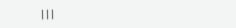|||